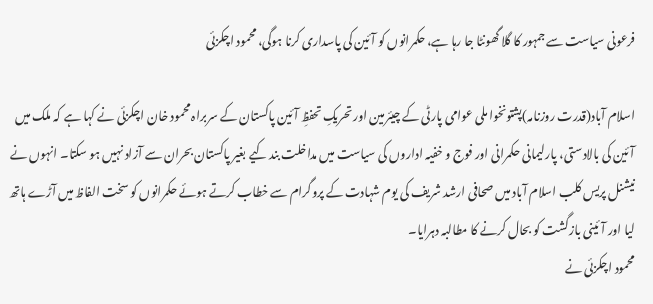فرعونی سیاست سے جمہور کا گلا گھونٹا جا رہا ہے، حکمرانوں کو آئین کی پاسداری کرنا ہوگی، محمود اچکزئی

اسلام آباد(قدرت روزنامہ)پشتونخوا ملی عوامی پارٹی کے چیئرمین اور تحریکِ تحفظِ آئین پاکستان کے سربراہ محمود خان اچکزئی نے کہا ہے کہ ملک میں آئین کی بالادستی، پارلیمانی حکمرانی اور فوج و خفیہ اداروں کی سیاست میں مداخلت بند کیے بغیر پاکستان بحران سے آزاد نہیں ہو سکتا۔ انہوں نے نیشنل پریس کلب اسلام آباد میں صحافی ارشد شریف کی یوم شہادت کے پروگرام سے خطاب کرتے ہوئے حکمرانوں کو سخت الفاظ میں آڑے ہاتھ لیا اور آئینی بازگشت کو بحال کرنے کا مطالبہ دہرایا۔
محمود اچکزئی نے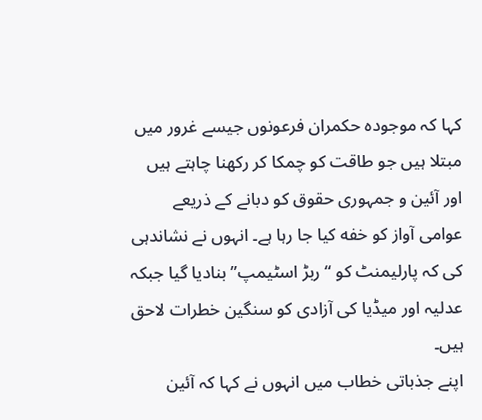کہا کہ موجودہ حکمران فرعونوں جیسے غرور میں مبتلا ہیں جو طاقت کو چمکا کر رکھنا چاہتے ہیں اور آئین و جمہوری حقوق کو دبانے کے ذریعے عوامی آواز کو خفه کیا جا رہا ہے۔ انہوں نے نشاندہی کی کہ پارلیمنٹ کو “ربڑ اسٹیمپ” بنادیا گیا جبکہ عدلیہ اور میڈیا کی آزادی کو سنگین خطرات لاحق ہیں۔
اپنے جذباتی خطاب میں انہوں نے کہا کہ آئین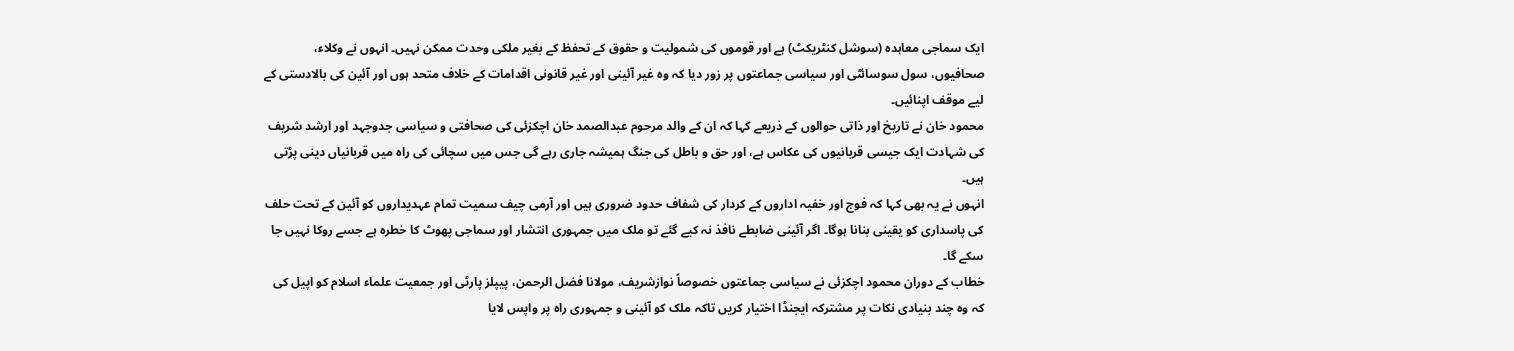ایک سماجی معاہدہ (سوشل کنٹریکٹ) ہے اور قوموں کی شمولیت و حقوق کے تحفظ کے بغیر ملکی وحدت ممکن نہیں۔ انہوں نے وکلاء، صحافیوں، سول سوسائٹی اور سیاسی جماعتوں پر زور دیا کہ وہ غیر آئینی اور غیر قانونی اقدامات کے خلاف متحد ہوں اور آئین کی بالادستی کے لیے موقف اپنائیں۔
محمود خان نے تاریخ اور ذاتی حوالوں کے ذریعے کہا کہ ان کے والد مرحوم عبدالصمد خان اچکزئی کی صحافتی و سیاسی جدوجہد اور ارشد شریف کی شہادت ایک جیسی قربانیوں کی عکاس ہے، اور حق و باطل کی جنگ ہمیشہ جاری رہے گی جس میں سچائی کی راہ میں قربانیاں دینی پڑتی ہیں۔
انہوں نے یہ بھی کہا کہ فوج اور خفیہ اداروں کے کردار کی شفاف حدود ضروری ہیں اور آرمی چیف سمیت تمام عہدیداروں کو آئین کے تحت حلف کی پاسداری کو یقینی بنانا ہوگا۔ اگر آئینی ضابطے نافذ نہ کیے گئے تو ملک میں جمہوری انتشار اور سماجی پھوٹ کا خطرہ ہے جسے روکا نہیں جا سکے گا۔
خطاب کے دوران محمود اچکزئی نے سیاسی جماعتوں خصوصاً نوازشریف، مولانا فضل الرحمن، پیپلز پارٹی اور جمعیت علماء اسلام کو اپیل کی کہ وہ چند بنیادی نکات پر مشترکہ ایجنڈا اختیار کریں تاکہ ملک کو آئینی و جمہوری راہ پر واپس لایا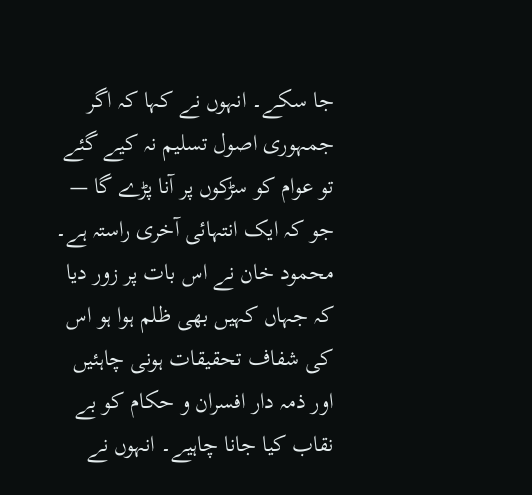جا سکے۔ انہوں نے کہا کہ اگر جمہوری اصول تسلیم نہ کیے گئے تو عوام کو سڑکوں پر آنا پڑے گا — جو کہ ایک انتہائی آخری راستہ ہے۔
محمود خان نے اس بات پر زور دیا کہ جہاں کہیں بھی ظلم ہوا ہو اس کی شفاف تحقیقات ہونی چاہئیں اور ذمہ دار افسران و حکام کو بے نقاب کیا جانا چاہیے۔ انہوں نے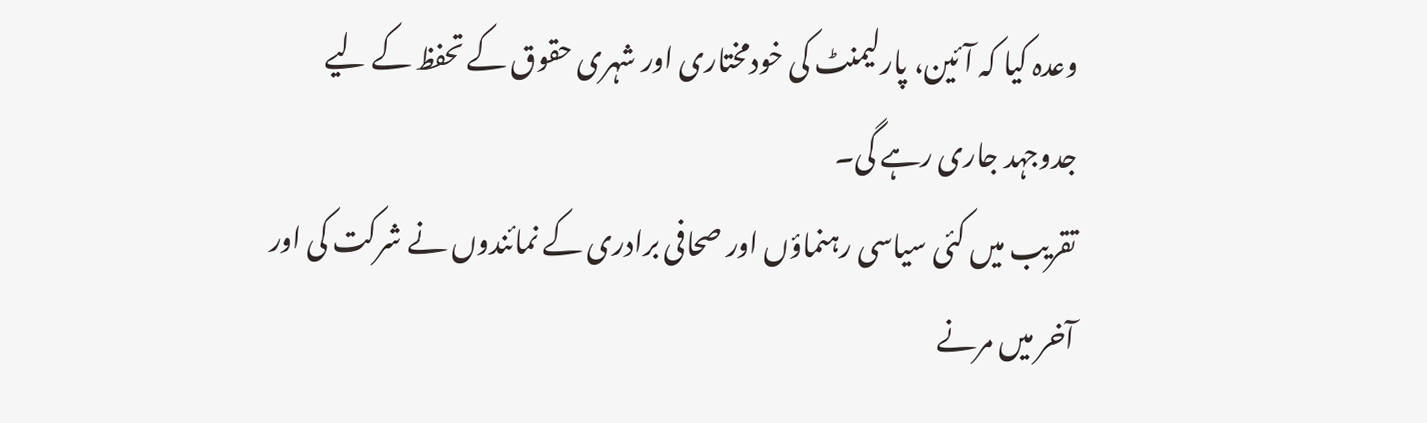وعدہ کیا کہ آئین، پارلیمنٹ کی خودمختاری اور شہری حقوق کے تحفظ کے لیے جدوجہد جاری رہے گی۔
تقریب میں کئی سیاسی رہنماؤں اور صحافی برادری کے نمائندوں نے شرکت کی اور آخر میں مرنے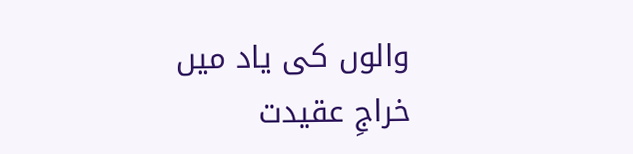والوں کی یاد میں خراجِ عقیدت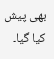بھی پیش کیا گیا۔